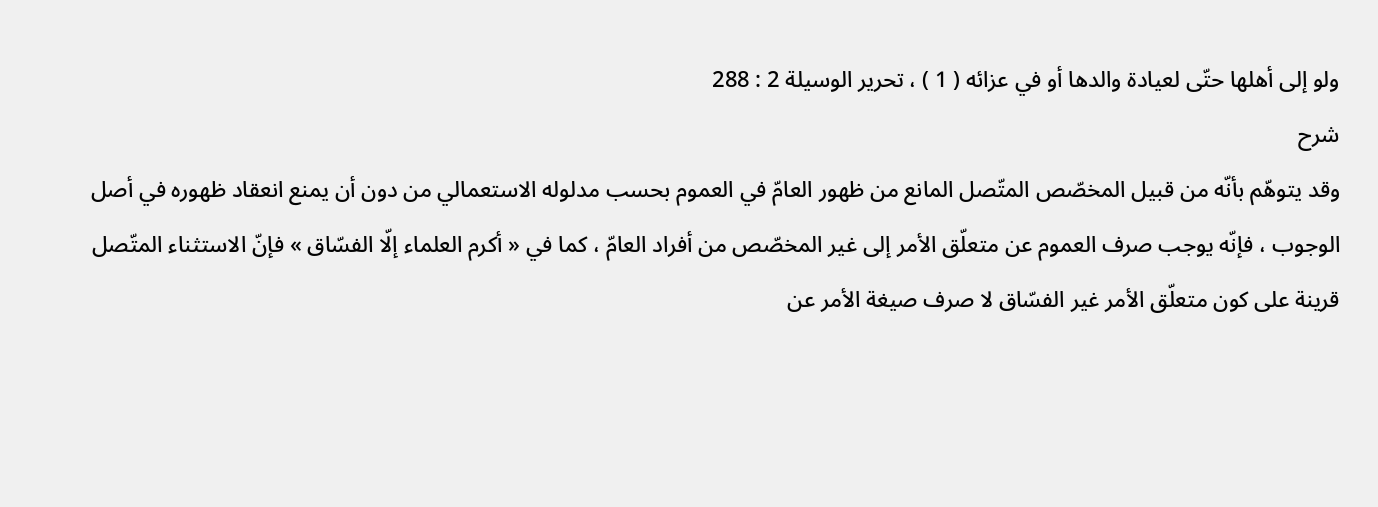ولو إلى أهلها حتّى لعيادة والدها أو في عزائه ( 1 ) ، تحرير الوسيلة 2 : 288
شرح
وقد يتوهّم بأنّه من قبيل المخصّص المتّصل المانع من ظهور العامّ في العموم بحسب مدلوله الاستعمالي من دون أن يمنع انعقاد ظهوره في أصل الوجوب ، فإنّه يوجب صرف العموم عن متعلّق الأمر إلى غير المخصّص من أفراد العامّ ، كما في « أكرم العلماء إلّا الفسّاق » فإنّ الاستثناء المتّصل قرينة على كون متعلّق الأمر غير الفسّاق لا صرف صيغة الأمر عن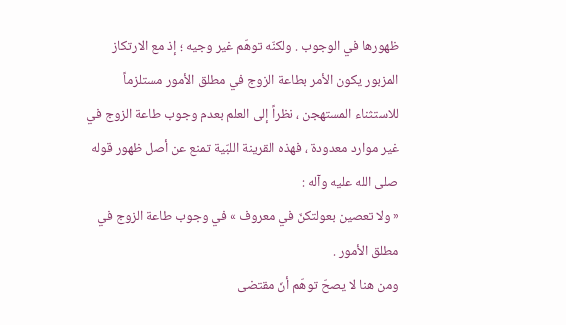ظهورها في الوجوب . ولكنّه توهّم غير وجيه ؛ إذ مع الارتكاز المزبور يكون الأمر بطاعة الزوج في مطلق الأمور مستلزماً للاستثناء المستهجن ، نظراً إلى العلم بعدم وجوب طاعة الزوج في غير موارد معدودة ، فهذه القرينة اللبّية تمنع عن أصل ظهور قوله صلى الله عليه وآله :
« ولا تعصين بعولتكنّ في معروف » في وجوب طاعة الزوج في مطلق الأمور .
ومن هنا لا يصحّ توهّم أنّ مقتضى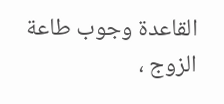القاعدة وجوب طاعة الزوج ،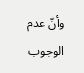وأنّ عدم الوجوب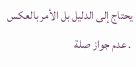يحتاج إلى الدليل بل الأمر بالعكس . عدم جواز صلة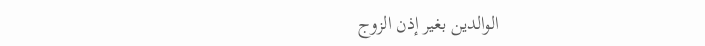الوالدين بغير إذن الزوج